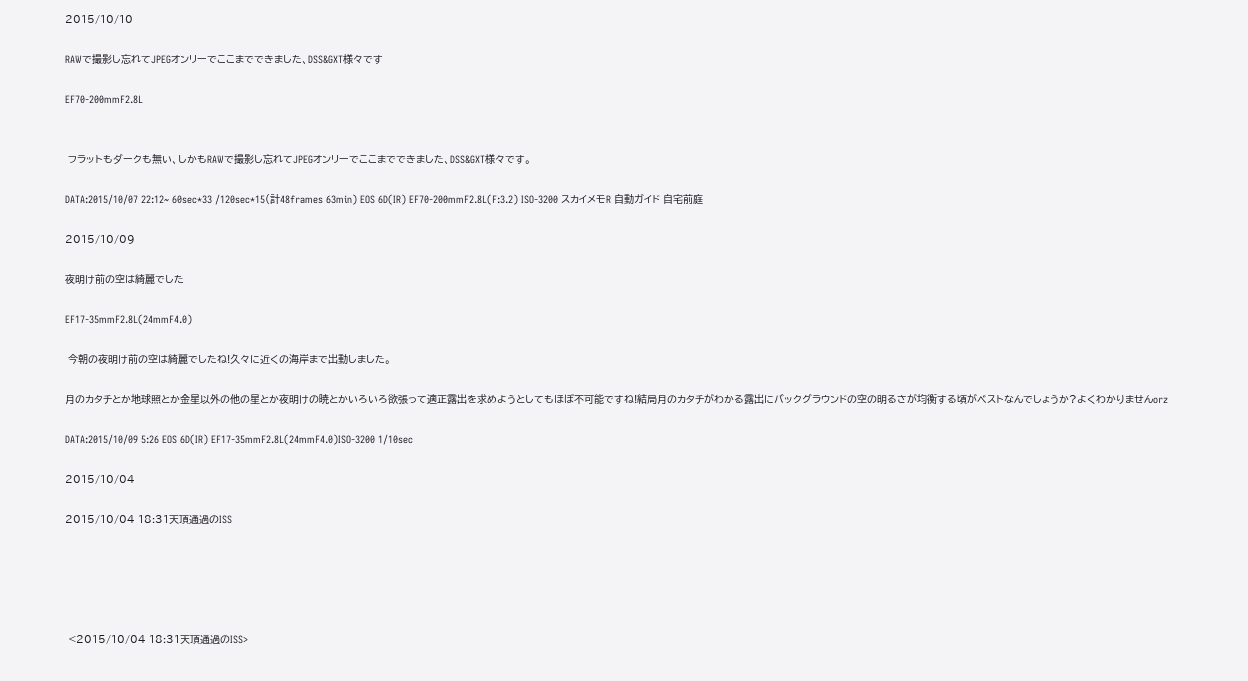2015/10/10

RAWで撮影し忘れてJPEGオンリーでここまでできました、DSS&GXT様々です

EF70-200mmF2.8L


 フラットもダークも無い、しかもRAWで撮影し忘れてJPEGオンリーでここまでできました、DSS&GXT様々です。

DATA:2015/10/07 22:12~ 60sec*33 /120sec*15(計48frames 63min) EOS 6D(IR) EF70-200mmF2.8L(F:3.2) ISO-3200 スカイメモR 自動ガイド 自宅前庭

2015/10/09

夜明け前の空は綺麗でした

EF17-35mmF2.8L(24mmF4.0)

 今朝の夜明け前の空は綺麗でしたね!久々に近くの海岸まで出動しました。

月のカタチとか地球照とか金星以外の他の星とか夜明けの暁とかいろいろ欲張って適正露出を求めようとしてもほぼ不可能ですね!結局月のカタチがわかる露出にバックグラウンドの空の明るさが均衡する頃がベストなんでしょうか?よくわかりませんorz

DATA:2015/10/09 5:26 EOS 6D(IR) EF17-35mmF2.8L(24mmF4.0)ISO-3200 1/10sec

2015/10/04

2015/10/04 18:31天頂通過のISS





 <2015/10/04 18:31天頂通過のISS>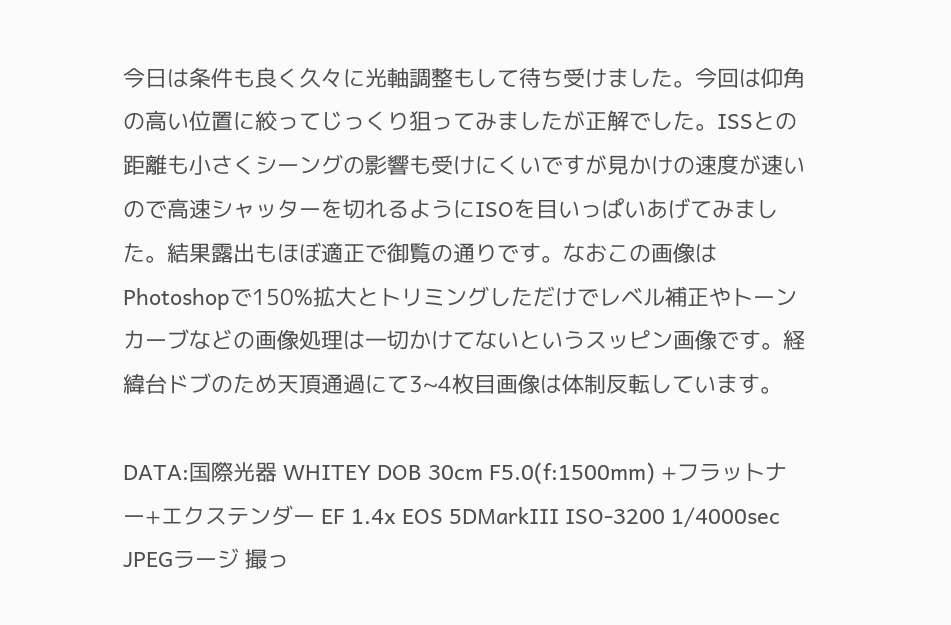今日は条件も良く久々に光軸調整もして待ち受けました。今回は仰角の高い位置に絞ってじっくり狙ってみましたが正解でした。ISSとの距離も小さくシーングの影響も受けにくいですが見かけの速度が速いので高速シャッターを切れるようにISOを目いっぱいあげてみました。結果露出もほぼ適正で御覧の通りです。なおこの画像はPhotoshopで150%拡大とトリミングしただけでレベル補正やトーンカーブなどの画像処理は一切かけてないというスッピン画像です。経緯台ドブのため天頂通過にて3~4枚目画像は体制反転しています。

DATA:国際光器 WHITEY DOB 30cm F5.0(f:1500mm) +フラットナー+エクステンダー EF 1.4x EOS 5DMarkIII ISO-3200 1/4000sec JPEGラージ 撮っ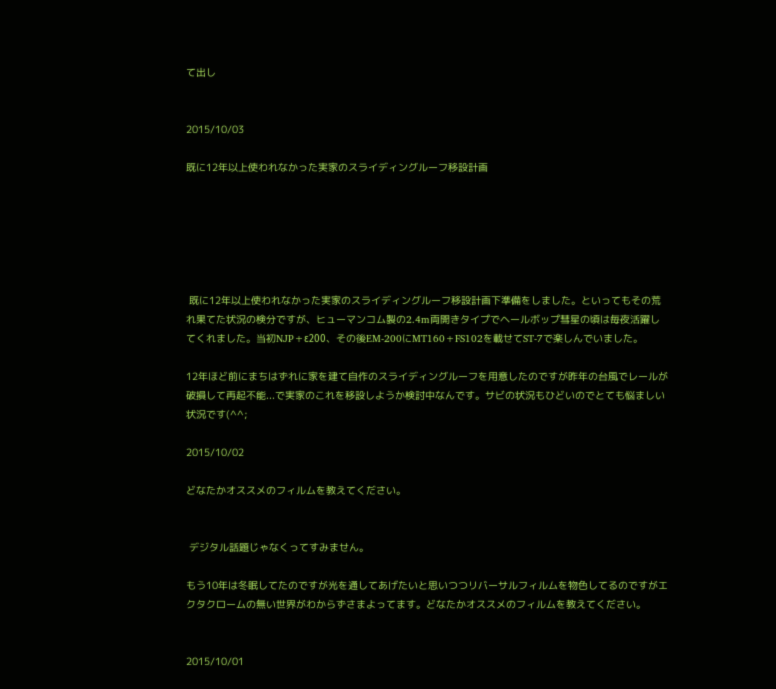て出し


2015/10/03

既に12年以上使われなかった実家のスライディングルーフ移設計画






 既に12年以上使われなかった実家のスライディングルーフ移設計画下準備をしました。といってもその荒れ果てた状況の検分ですが、ヒューマンコム製の2.4m両開きタイプでヘールボップ彗星の頃は毎夜活躍してくれました。当初NJP+ε200、その後EM-200にMT160+FS102を載せてST-7で楽しんでいました。

12年ほど前にまちはずれに家を建て自作のスライディングルーフを用意したのですが昨年の台風でレールが破損して再起不能...で実家のこれを移設しようか検討中なんです。サビの状況もひどいのでとても悩ましい状況です(^^;

2015/10/02

どなたかオススメのフィルムを教えてください。


 デジタル話題じゃなくってすみません。

もう10年は冬眠してたのですが光を通してあげたいと思いつつリバーサルフィルムを物色してるのですがエクタクロームの無い世界がわからずさまよってます。どなたかオススメのフィルムを教えてください。


2015/10/01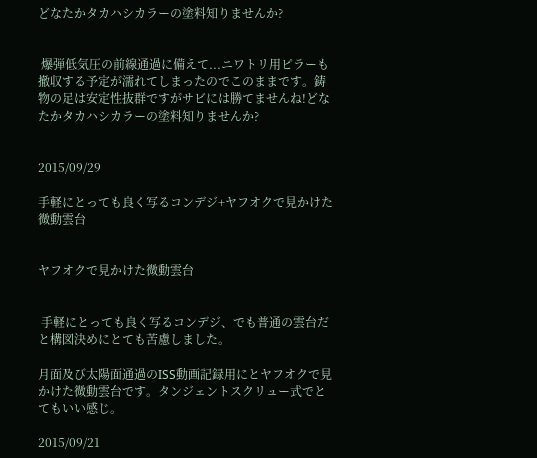どなたかタカハシカラーの塗料知りませんか?


 爆弾低気圧の前線通過に備えて...ニワトリ用ピラーも撤収する予定が濡れてしまったのでこのままです。鋳物の足は安定性抜群ですがサビには勝てませんね!どなたかタカハシカラーの塗料知りませんか?


2015/09/29

手軽にとっても良く写るコンデジ+ヤフオクで見かけた微動雲台


ヤフオクで見かけた微動雲台


 手軽にとっても良く写るコンデジ、でも普通の雲台だと構図決めにとても苦慮しました。

月面及び太陽面通過のISS動画記録用にとヤフオクで見かけた微動雲台です。タンジェントスクリュー式でとてもいい感じ。

2015/09/21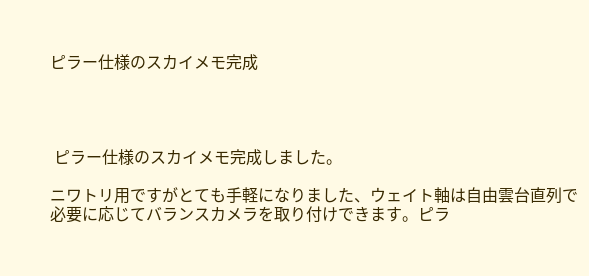ピラー仕様のスカイメモ完成




 ピラー仕様のスカイメモ完成しました。

ニワトリ用ですがとても手軽になりました、ウェイト軸は自由雲台直列で必要に応じてバランスカメラを取り付けできます。ピラ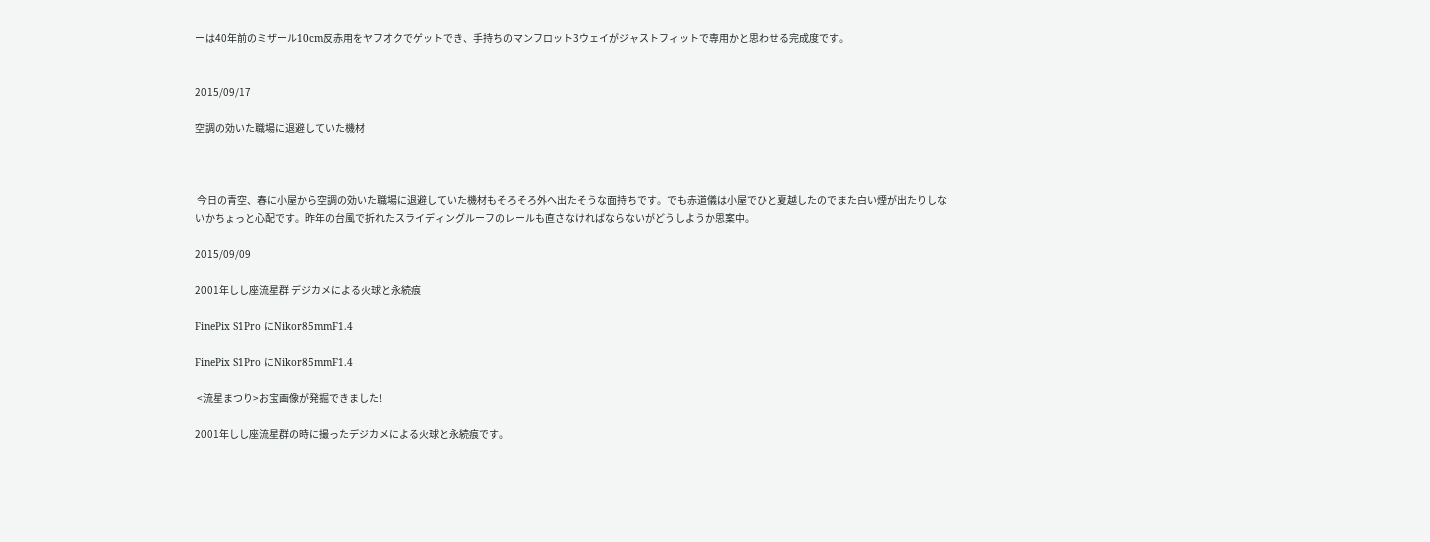ーは40年前のミザール10cm反赤用をヤフオクでゲットでき、手持ちのマンフロット3ウェイがジャストフィットで専用かと思わせる完成度です。


2015/09/17

空調の効いた職場に退避していた機材



 今日の青空、春に小屋から空調の効いた職場に退避していた機材もそろそろ外へ出たそうな面持ちです。でも赤道儀は小屋でひと夏越したのでまた白い煙が出たりしないかちょっと心配です。昨年の台風で折れたスライディングルーフのレールも直さなければならないがどうしようか思案中。

2015/09/09

2001年しし座流星群 デジカメによる火球と永続痕

FinePix S1Pro にNikor85mmF1.4

FinePix S1Pro にNikor85mmF1.4

 <流星まつり>お宝画像が発掘できました!

2001年しし座流星群の時に撮ったデジカメによる火球と永続痕です。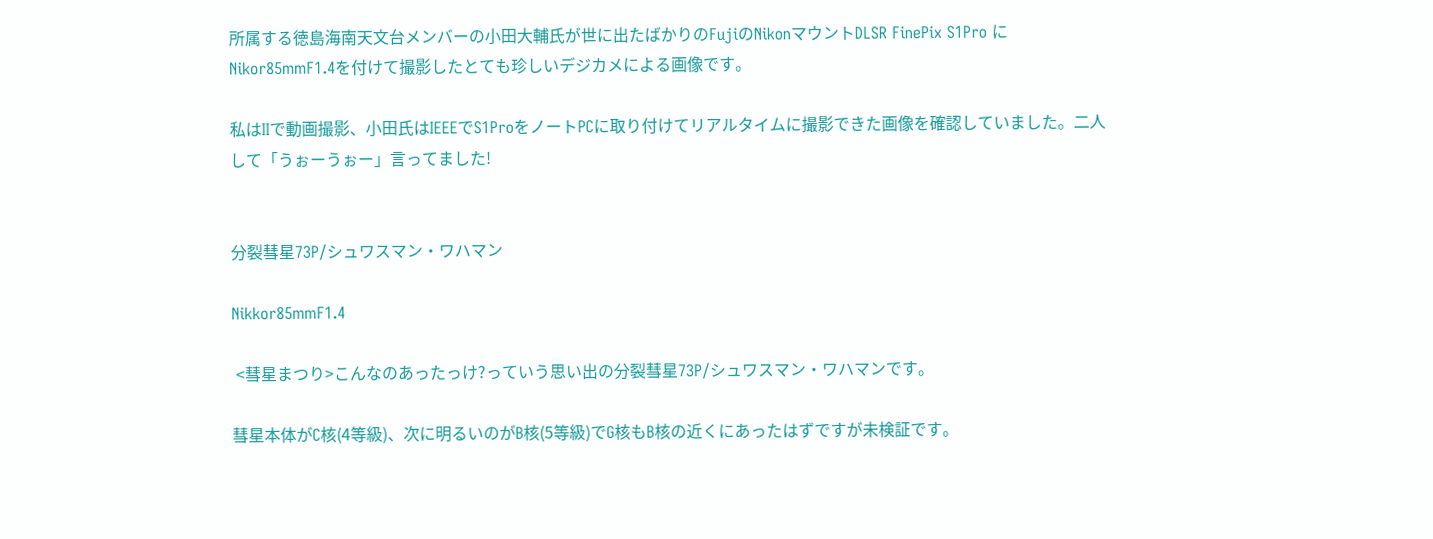所属する徳島海南天文台メンバーの小田大輔氏が世に出たばかりのFujiのNikonマウントDLSR FinePix S1Pro にNikor85mmF1.4を付けて撮影したとても珍しいデジカメによる画像です。

私はIIで動画撮影、小田氏はIEEEでS1ProをノートPCに取り付けてリアルタイムに撮影できた画像を確認していました。二人して「うぉーうぉー」言ってました!


分裂彗星73P/シュワスマン・ワハマン

Nikkor85mmF1.4

 <彗星まつり>こんなのあったっけ?っていう思い出の分裂彗星73P/シュワスマン・ワハマンです。

彗星本体がC核(4等級)、次に明るいのがB核(5等級)でG核もB核の近くにあったはずですが未検証です。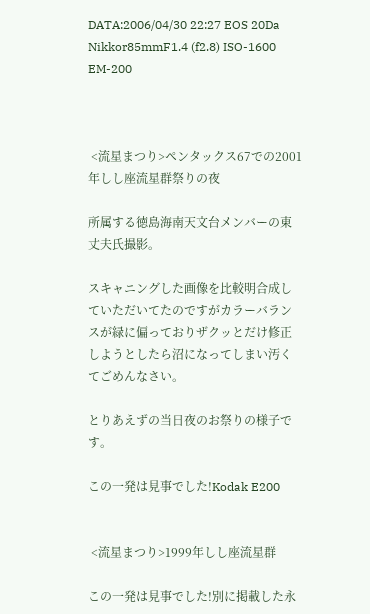DATA:2006/04/30 22:27 EOS 20Da Nikkor85mmF1.4 (f2.8) ISO-1600 EM-200



 <流星まつり>ペンタックス67での2001年しし座流星群祭りの夜

所属する徳島海南天文台メンバーの東丈夫氏撮影。

スキャニングした画像を比較明合成していただいてたのですがカラーバランスが緑に偏っておりザクッとだけ修正しようとしたら沼になってしまい汚くてごめんなさい。

とりあえずの当日夜のお祭りの様子です。

この一発は見事でした!Kodak E200


 <流星まつり>1999年しし座流星群

この一発は見事でした!別に掲載した永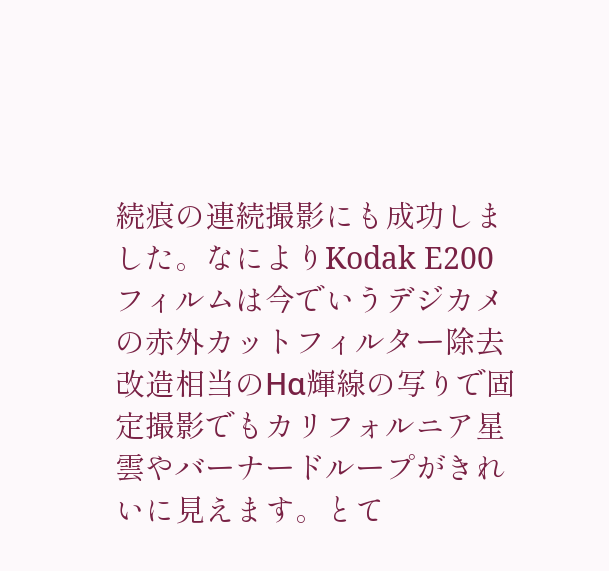続痕の連続撮影にも成功しました。なによりKodak E200フィルムは今でいうデジカメの赤外カットフィルター除去改造相当のHα輝線の写りで固定撮影でもカリフォルニア星雲やバーナードループがきれいに見えます。とて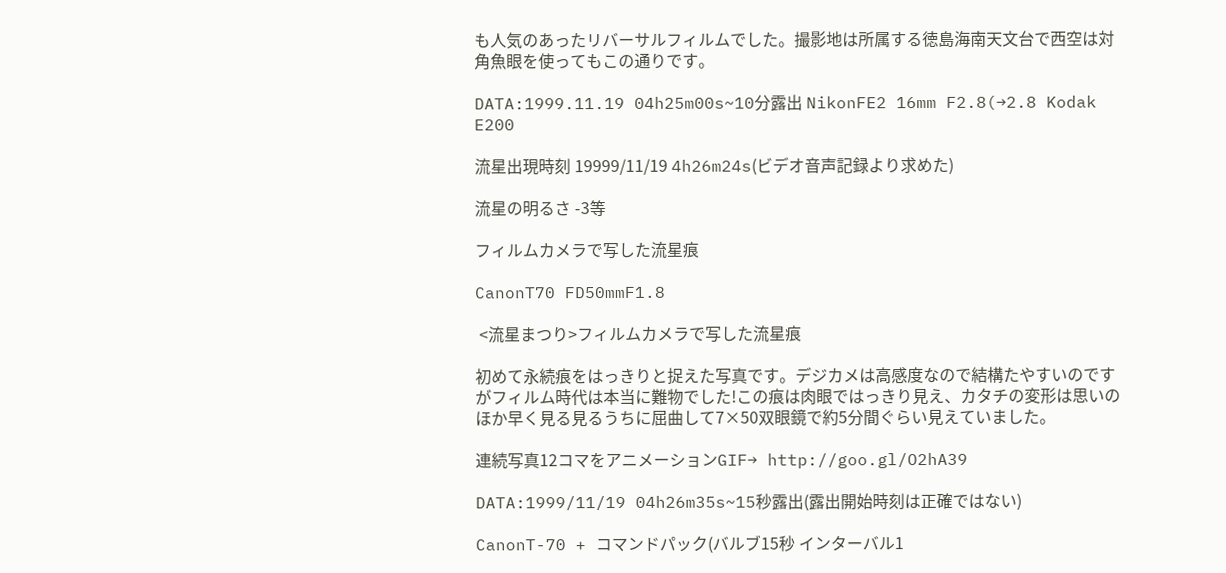も人気のあったリバーサルフィルムでした。撮影地は所属する徳島海南天文台で西空は対角魚眼を使ってもこの通りです。

DATA:1999.11.19 04h25m00s~10分露出 NikonFE2 16mm F2.8(→2.8 Kodak E200

流星出現時刻 19999/11/19 4h26m24s(ビデオ音声記録より求めた)

流星の明るさ -3等

フィルムカメラで写した流星痕

CanonT70 FD50mmF1.8

 <流星まつり>フィルムカメラで写した流星痕

初めて永続痕をはっきりと捉えた写真です。デジカメは高感度なので結構たやすいのですがフィルム時代は本当に難物でした!この痕は肉眼ではっきり見え、カタチの変形は思いのほか早く見る見るうちに屈曲して7×50双眼鏡で約5分間ぐらい見えていました。

連続写真12コマをアニメーションGIF→ http://goo.gl/O2hA39

DATA:1999/11/19 04h26m35s~15秒露出(露出開始時刻は正確ではない)

CanonT-70 + コマンドパック(バルブ15秒 インターバル1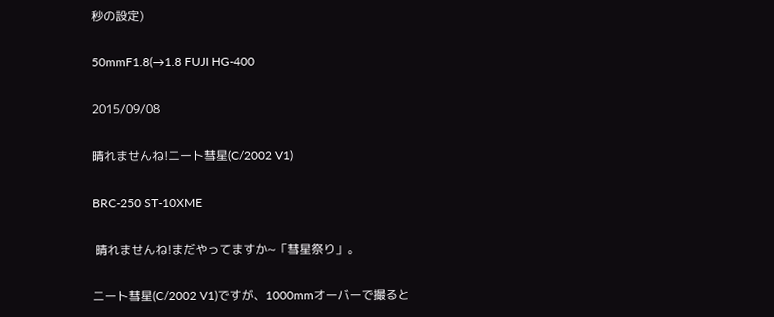秒の設定)

50mmF1.8(→1.8 FUJI HG-400

2015/09/08

晴れませんね!ニート彗星(C/2002 V1)

BRC-250 ST-10XME

 晴れませんね!まだやってますか~「彗星祭り」。

ニート彗星(C/2002 V1)ですが、1000mmオーバーで撮ると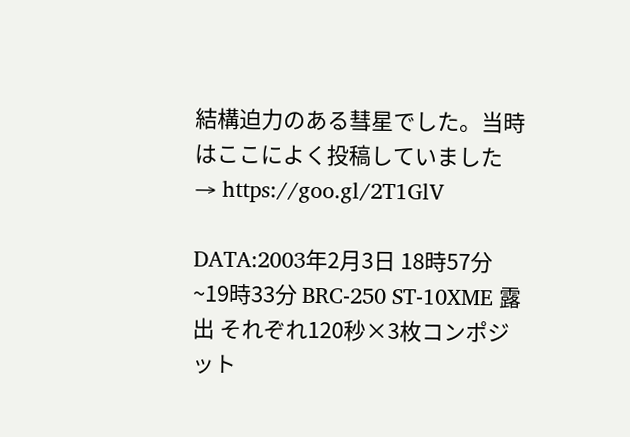結構迫力のある彗星でした。当時はここによく投稿していました → https://goo.gl/2T1GlV

DATA:2003年2月3日 18時57分~19時33分 BRC-250 ST-10XME 露出 それぞれ120秒×3枚コンポジット